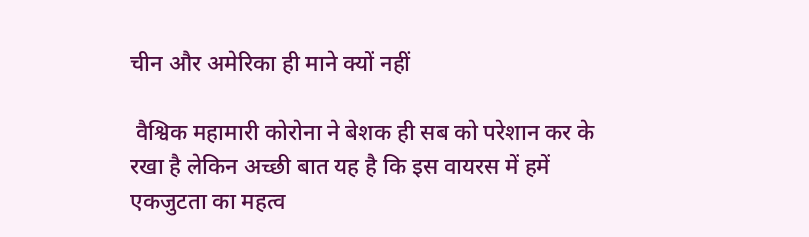चीन और अमेरिका ही माने क्यों नहीं

 वैश्विक महामारी कोरोना ने बेशक ही सब को परेशान कर के रखा है लेकिन अच्छी बात यह है कि इस वायरस में हमें एकजुटता का महत्व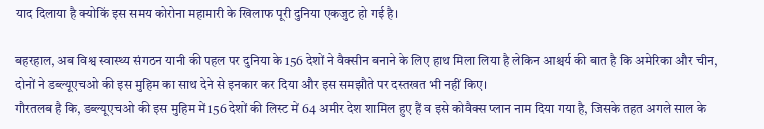याद दिलाया है क्योकिं इस समय कोरोना महामारी के खिलाफ पूरी दुनिया एकजुट हो गई है।

बहरहाल, अब विश्व स्वास्थ्य संगठन यानी की पहल पर दुनिया के 156 देशों ने वैक्सीन बनाने के लिए हाथ मिला लिया है लेकिन आश्चर्य की बात है कि अमेरिका और चीन, दोनों ने डब्ल्यूएचओ की इस मुहिम का साथ देने से इनकार कर दिया और इस समझौते पर दस्तखत भी नहीं किए।
गौरतलब है कि, डब्ल्यूएचओ की इस मुहिम में 156 देशों की लिस्ट में 64 अमीर देश शामिल हुए हैं व इसे कोवैक्स प्लान नाम दिया गया है, जिसके तहत अगले साल के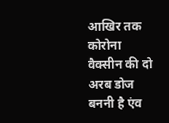आखिर तक कोरोना वैक्सीन की दो अरब डोज बननी है एंव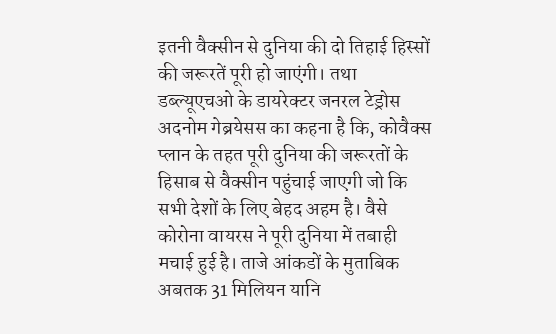इतनी वैक्सीन से दुनिया की दो तिहाई हिस्सों की जरूरतें पूरी हो जाएंगी। तथा डब्ल्यूएचओ के डायरेक्टर जनरल टेड्रोस अदनोम गेब्रयेसस का कहना है कि, कोवैक्स प्लान के तहत पूरी दुनिया की जरूरतों के हिसाब से वैक्सीन पहुंचाई जाएगी जो कि सभी देशों के लिए बेहद अहम है। वैसे कोरोना वायरस ने पूरी दुनिया में तबाही मचाई हुई है। ताजे आंकडों के मुताबिक अबतक 31 मिलियन यानि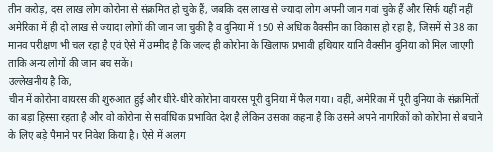तीन करोड़, दस लाख लोग कोरोना से संक्रमित हो चुके हैं, जबकि दस लाख से ज्यादा लोग अपनी जान गवां चुके हैं और सिर्फ यहीं नहीं अमेरिका में ही दो लाख से ज्यादा लोगों की जान जा चुकी है व दुनिया में 150 से अधिक वैक्सीन का विकास हो रहा है, जिसमें से 38 का मानव परीक्षण भी चल रहा है एवं ऐसे में उम्मीद है कि जल्द ही कोरोना के खिलाफ प्रभावी हथियार यानि वैक्सीन दुनिया को मिल जाएगी ताकि अन्य लोगों की जान बच सकें।
उल्लेखनीय है कि,
चीन में कोरोना वायरस की शुरुआत हुई और धीरे-धीरे कोरोना वायरस पूरी दुनिया में फैल गया। वहीं, अमेरिका में पूरी दुनिया के संक्रमितों का बड़ा हिस्सा रहता है और वो कोरोना से सर्वाधिक प्रभावित देश है लेकिन उसका कहना है कि उसने अपने नागरिकों को कोरोना से बचाने के लिए बड़े पैमाने पर निवेश किया है। ऐसे में अलग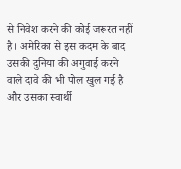से निवेश करने की कोई जरूरत नहीं है। अमेरिका से इस कदम के बाद उसकी दुनिया की अगुवाई करने वाले दावे की भी पोल खुल गई है और उसका स्वार्थी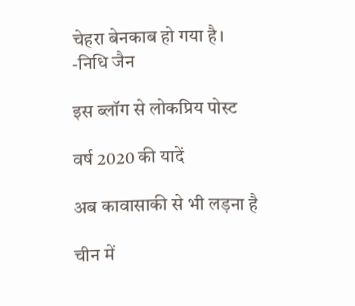चेहरा बेनकाब हो गया है।
-निधि जैन

इस ब्लॉग से लोकप्रिय पोस्ट

वर्ष 2020 की यादें

अब कावासाकी से भी लड़ना है

चीन में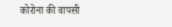कोरोना की वापसी